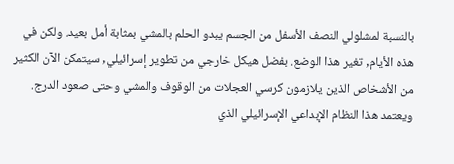بالنسبة لمشلولي النصف الأسفل من الجسم يبدو الحلم بالمشي بمثابة أمل بعيد. ولكن في هذه الأيام, تغير هذا الوضع. بفضل هيكل خارجي من تطوير إسرائيلي, سيتمكن الآن الكثير من الأشخاص الذين يلازمون كرسي العجلات من الوقوف والمشي وحتى صعود الدرج. ويعتمد هذا النظام الإبداعي الإسرائيلي الذي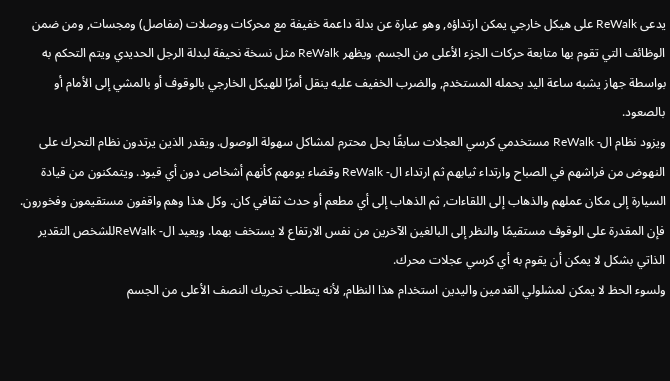يدعى ReWalk على هيكل خارجي يمكن ارتداؤه, وهو عبارة عن بدلة داعمة خفيفة مع محركات ووصلات (مفاصل) ومجسات, ومن ضمن الوظائف التي تقوم بها متابعة حركات الجزء الأعلى من الجسم. ويظهر ReWalk مثل نسخة نحيفة لبدلة الرجل الحديدي ويتم التحكم به بواسطة جهاز يشبه ساعة اليد يحمله المستخدم, والضرب الخفيف عليه ينقل أمرًا للهيكل الخارجي بالوقوف أو بالمشي إلى الأمام أو بالصعود.
ويزود نظام ال- ReWalk مستخدمي كرسي العجلات سابقًا بحل محترم لمشاكل سهولة الوصول. ويقدر الذين يرتدون نظام التحرك على النهوض من فراشهم في الصباح وارتداء ثيابهم ثم ارتداء ال- ReWalk وقضاء يومهم كأنهم أشخاص دون أي قيود. ويتمكنون من قيادة السيارة إلى مكان عملهم والذهاب إلى اللقاءات, ثم الذهاب إلى أي مطعم أو حدث ثقافي كان. وكل هذا وهم واقفون مستقيمون وفخورون.
فإن المقدرة على الوقوف مستقيمًا والنظر إلى البالغين الآخرين من نفس الارتفاع لا يستخف بهما. ويعيد ال- ReWalkللشخص التقدير الذاتي بشكل لا يمكن أن يقوم به أي كرسي عجلات محرك.
ولسوء الحظ لا يمكن لمشلولي القدمين واليدين استخدام هذا النظام, لأنه يتطلب تحريك النصف الأعلى من الجسم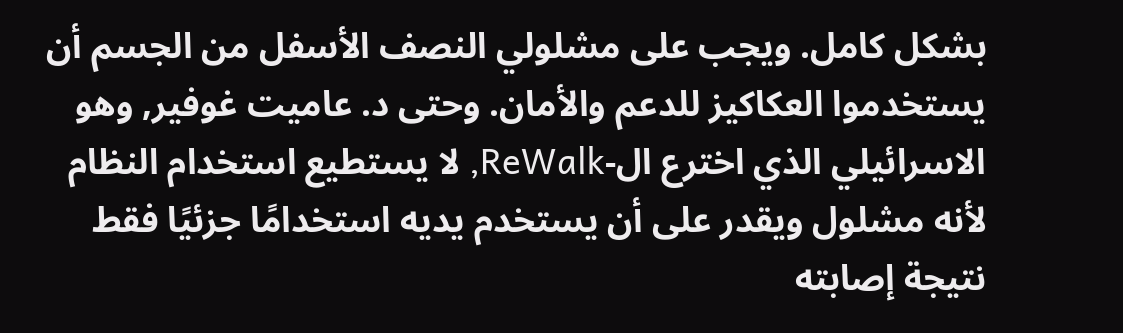بشكل كامل. ويجب على مشلولي النصف الأسفل من الجسم أن يستخدموا العكاكيز للدعم والأمان. وحتى د. عاميت غوفير, وهو الاسرائيلي الذي اخترع ال-ReWalk, لا يستطيع استخدام النظام لأنه مشلول ويقدر على أن يستخدم يديه استخدامًا جزئيًا فقط نتيجة إصابته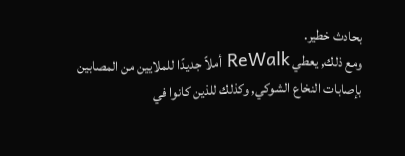بحادث خطير.
ومع ذلك, يعطي ReWalk أملاً جديدًا للملايين من المصابين بإصابات النخاع الشوكي, وكذلك للذين كانوا في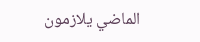الماضي يلازمون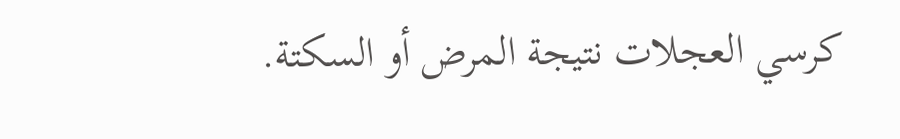كرسي العجلات نتيجة المرض أو السكتة.